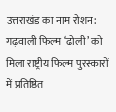उत्तराखंड का नाम रोशन: गढ़वाली फिल्म ‘ढोली’ को मिला राष्ट्रीय फिल्म पुरस्कारों में प्रतिष्ठित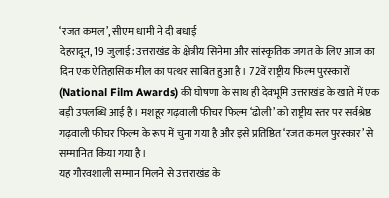‘रजत कमल’, सीएम धामी ने दी बधाई
देहरादून, 19 जुलाई: उत्तराखंड के क्षेत्रीय सिनेमा और सांस्कृतिक जगत के लिए आज का दिन एक ऐतिहासिक मील का पत्थर साबित हुआ है। 72वें राष्ट्रीय फिल्म पुरस्कारों (National Film Awards) की घोषणा के साथ ही देवभूमि उत्तराखंड के खाते में एक बड़ी उपलब्धि आई है। मशहूर गढ़वाली फीचर फिल्म ‘ढोली’ को राष्ट्रीय स्तर पर सर्वश्रेष्ठ गढ़वाली फीचर फिल्म के रूप में चुना गया है और इसे प्रतिष्ठित ‘रजत कमल पुरस्कार’ से सम्मानित किया गया है।
यह गौरवशाली सम्मान मिलने से उत्तराखंड के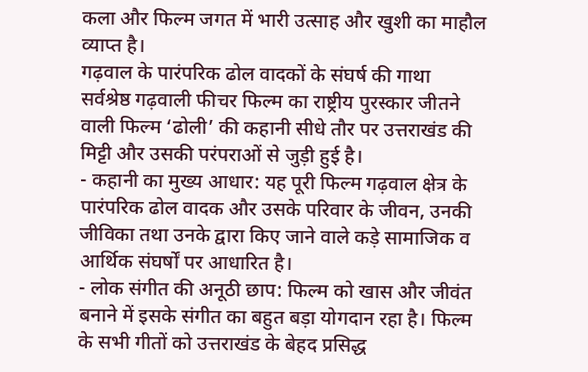कला और फिल्म जगत में भारी उत्साह और खुशी का माहौल व्याप्त है।
गढ़वाल के पारंपरिक ढोल वादकों के संघर्ष की गाथा
सर्वश्रेष्ठ गढ़वाली फीचर फिल्म का राष्ट्रीय पुरस्कार जीतने वाली फिल्म ‘ढोली’ की कहानी सीधे तौर पर उत्तराखंड की मिट्टी और उसकी परंपराओं से जुड़ी हुई है।
- कहानी का मुख्य आधार: यह पूरी फिल्म गढ़वाल क्षेत्र के पारंपरिक ढोल वादक और उसके परिवार के जीवन, उनकी जीविका तथा उनके द्वारा किए जाने वाले कड़े सामाजिक व आर्थिक संघर्षों पर आधारित है।
- लोक संगीत की अनूठी छाप: फिल्म को खास और जीवंत बनाने में इसके संगीत का बहुत बड़ा योगदान रहा है। फिल्म के सभी गीतों को उत्तराखंड के बेहद प्रसिद्ध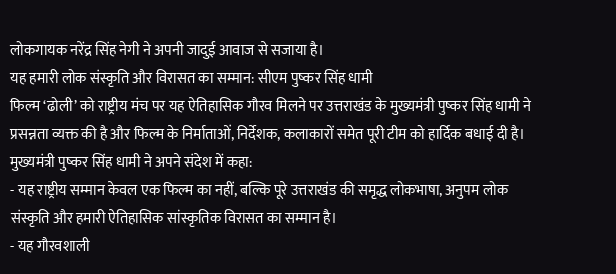लोकगायक नरेंद्र सिंह नेगी ने अपनी जादुई आवाज से सजाया है।
यह हमारी लोक संस्कृति और विरासत का सम्मान: सीएम पुष्कर सिंह धामी
फिल्म ‘ढोली’ को राष्ट्रीय मंच पर यह ऐतिहासिक गौरव मिलने पर उत्तराखंड के मुख्यमंत्री पुष्कर सिंह धामी ने प्रसन्नता व्यक्त की है और फिल्म के निर्माताओं, निर्देशक, कलाकारों समेत पूरी टीम को हार्दिक बधाई दी है।
मुख्यमंत्री पुष्कर सिंह धामी ने अपने संदेश में कहा:
- यह राष्ट्रीय सम्मान केवल एक फिल्म का नहीं, बल्कि पूरे उत्तराखंड की समृद्ध लोकभाषा, अनुपम लोक संस्कृति और हमारी ऐतिहासिक सांस्कृतिक विरासत का सम्मान है।
- यह गौरवशाली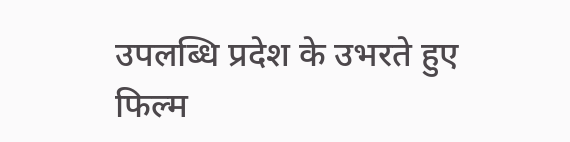उपलब्धि प्रदेश के उभरते हुए फिल्म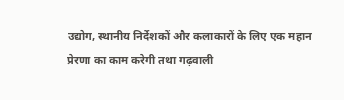उद्योग, स्थानीय निर्देशकों और कलाकारों के लिए एक महान प्रेरणा का काम करेगी तथा गढ़वाली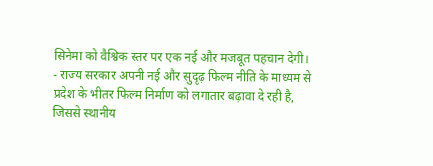सिनेमा को वैश्विक स्तर पर एक नई और मजबूत पहचान देगी।
- राज्य सरकार अपनी नई और सुदृढ़ फिल्म नीति के माध्यम से प्रदेश के भीतर फिल्म निर्माण को लगातार बढ़ावा दे रही है, जिससे स्थानीय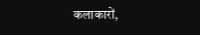कलाकारों,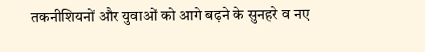तकनीशियनों और युवाओं को आगे बढ़ने के सुनहरे व नए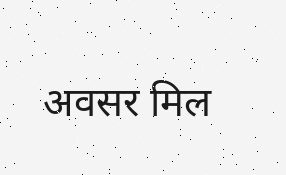अवसर मिल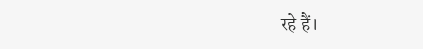रहे हैं।